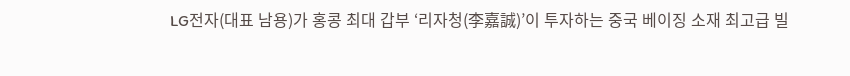LG전자(대표 남용)가 홍콩 최대 갑부 ‘리자청(李嘉誠)’이 투자하는 중국 베이징 소재 최고급 빌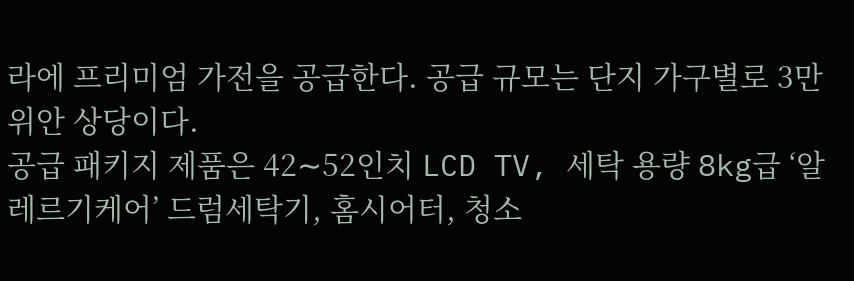라에 프리미엄 가전을 공급한다. 공급 규모는 단지 가구별로 3만위안 상당이다.
공급 패키지 제품은 42∼52인치 LCD TV, 세탁 용량 8kg급 ‘알레르기케어’ 드럼세탁기, 홈시어터, 청소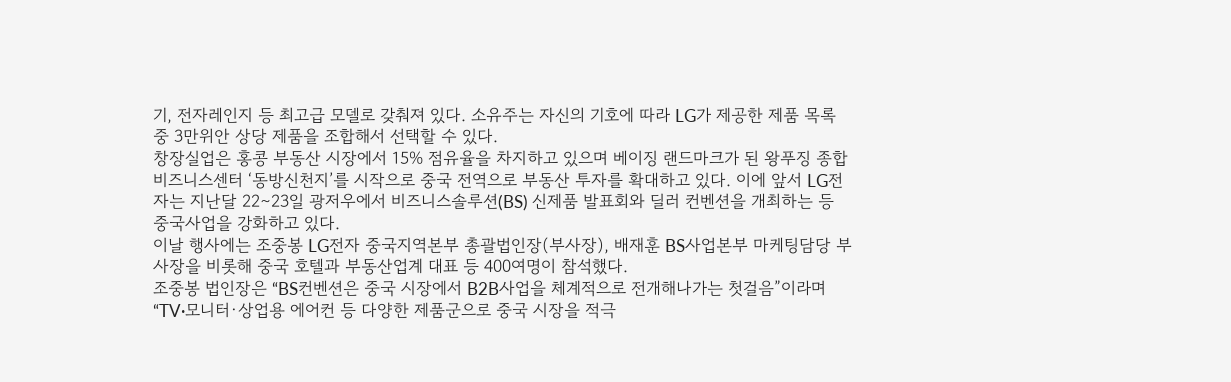기, 전자레인지 등 최고급 모델로 갖춰져 있다. 소유주는 자신의 기호에 따라 LG가 제공한 제품 목록 중 3만위안 상당 제품을 조합해서 선택할 수 있다.
창장실업은 홍콩 부동산 시장에서 15% 점유율을 차지하고 있으며 베이징 랜드마크가 된 왕푸징 종합 비즈니스센터 ‘동방신천지’를 시작으로 중국 전역으로 부동산 투자를 확대하고 있다. 이에 앞서 LG전자는 지난달 22∼23일 광저우에서 비즈니스솔루션(BS) 신제품 발표회와 딜러 컨벤션을 개최하는 등 중국사업을 강화하고 있다.
이날 행사에는 조중봉 LG전자 중국지역본부 총괄법인장(부사장), 배재훈 BS사업본부 마케팅담당 부사장을 비롯해 중국 호텔과 부동산업계 대표 등 400여명이 참석했다.
조중봉 법인장은 “BS컨벤션은 중국 시장에서 B2B사업을 체계적으로 전개해나가는 첫걸음”이라며 “TV·모니터·상업용 에어컨 등 다양한 제품군으로 중국 시장을 적극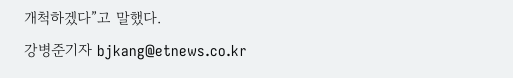개척하겠다”고 말했다.
강병준기자 bjkang@etnews.co.kr